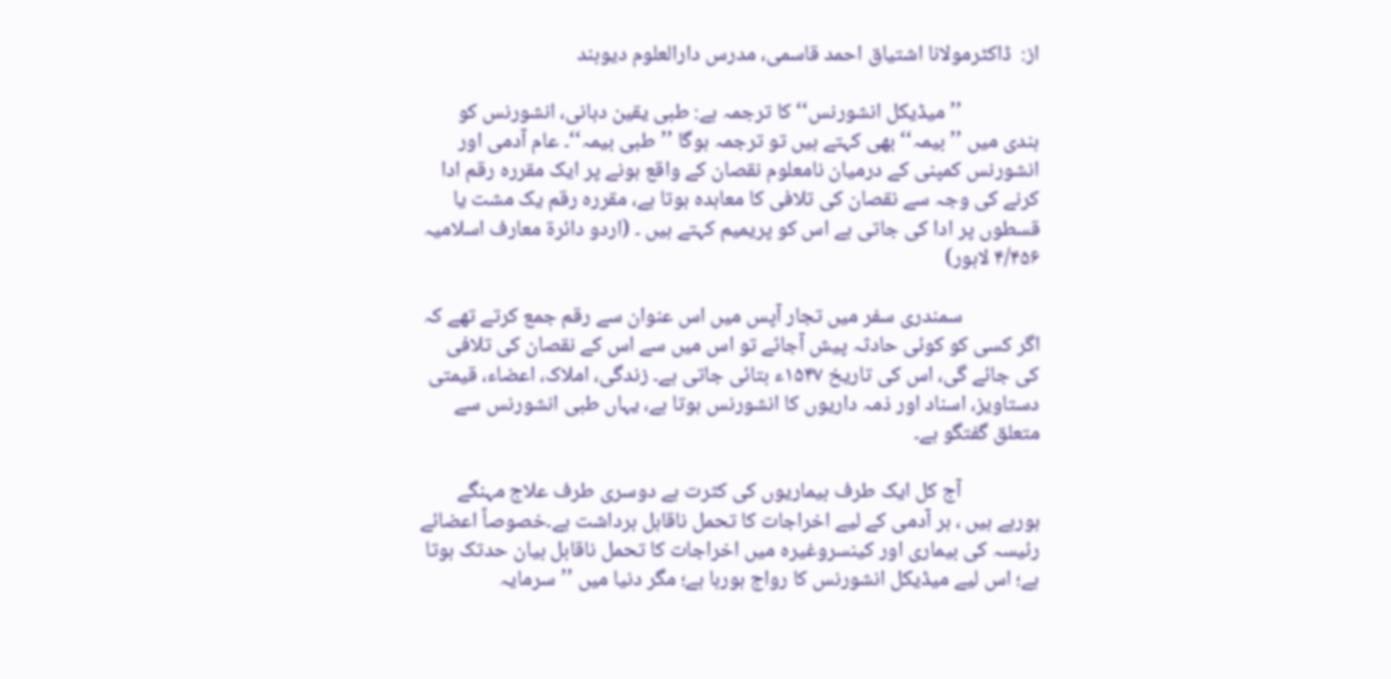از:  ڈاکٹرمولانا اشتیاق احمد قاسمی، مدرس دارالعلوم دیوبند

                ’’میڈیکل انشورنس‘‘ کا ترجمہ ہے: طبی یقین دہانی، انشورنس کو ہندی میں ’’بیمہ‘‘ بھی کہتے ہیں تو ترجمہ ہوگا ’’طبی بیمہ‘‘۔ عام آدمی اور انشورنس کمپنی کے درمیان نامعلوم نقصان کے واقع ہونے پر ایک مقررہ رقم ادا کرنے کی وجہ سے نقصان کی تلافی کا معاہدہ ہوتا ہے، مقررہ رقم یک مشت یا قسطوں پر ادا کی جاتی ہے اس کو پریمیم کہتے ہیں ۔ (اردو دائرۃ معارف اسلامیہ ۴/۴۵۶ لاہور)

                سمندری سفر میں تجار آپس میں اس عنوان سے رقم جمع کرتے تھے کہ اگر کسی کو کوئی حادثہ پیش آجائے تو اس میں سے اس کے نقصان کی تلافی کی جائے گی، اس کی تاریخ ۱۵۴۷ء بتائی جاتی ہے۔ زندگی، املاک، اعضاء، قیمتی دستاویز، اسناد اور ذمہ داریوں کا انشورنس ہوتا ہے، یہاں طبی انشورنس سے متعلق گفتگو ہے۔

                آج کل ایک طرف بیماریوں کی کثرت ہے دوسری طرف علاج مہنگے ہورہے ہیں ، ہر آدمی کے لیے اخراجات کا تحمل ناقابل برداشت ہے۔خصوصاً اعضائے رئیسہ کی بیماری اور کینسروغیرہ میں اخراجات کا تحمل ناقابل بیان حدتک ہوتا ہے؛ اس لیے میڈیکل انشورنس کا رواج ہورہا ہے؛ مگر دنیا میں ’’سرمایہ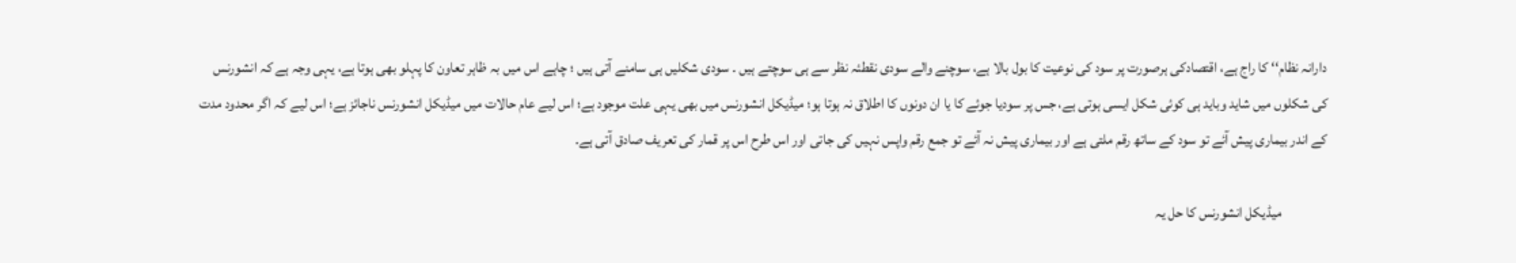دارانہ نظام‘‘ کا راج ہے، اقتصادکی ہرصورت پر سود کی نوعیت کا بول بالا ہے، سوچنے والے سودی نقطئہ نظر سے ہی سوچتے ہیں ۔ سودی شکلیں ہی سامنے آتی ہیں ؛ چاہے اس میں بہ ظاہر تعاون کا پہلو بھی ہوتا ہے، یہی وجہ ہے کہ انشورنس کی شکلوں میں شاید وباید ہی کوئی شکل ایسی ہوتی ہے، جس پر سودیا جوئے کا یا ان دونوں کا اطلاق نہ ہوتا ہو؛ میڈیکل انشورنس میں بھی یہی علت موجود ہے؛ اس لیے عام حالات میں میڈیکل انشورنس ناجائز ہے؛ اس لیے کہ اگر محدود مدت کے اندر بیماری پیش آئے تو سود کے ساتھ رقم ملتی ہے اور بیماری پیش نہ آئے تو جمع رقم واپس نہیں کی جاتی اور اس طرح اس پر قمار کی تعریف صادق آتی ہے۔

                میڈیکل انشورنس کا حل یہ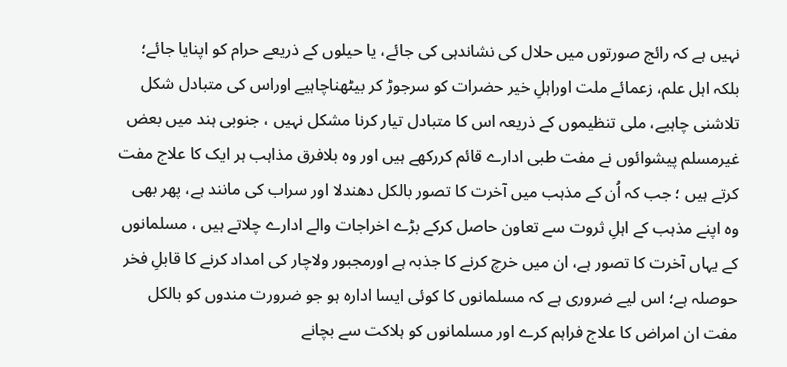نہیں ہے کہ رائج صورتوں میں حلال کی نشاندہی کی جائے، یا حیلوں کے ذریعے حرام کو اپنایا جائے؛ بلکہ اہل علم، زعمائے ملت اوراہلِ خیر حضرات کو سرجوڑ کر بیٹھناچاہیے اوراس کی متبادل شکل تلاشنی چاہیے، ملی تنظیموں کے ذریعہ اس کا متبادل تیار کرنا مشکل نہیں ، جنوبی ہند میں بعض غیرمسلم پیشوائوں نے مفت طبی ادارے قائم کررکھے ہیں اور وہ بلافرق مذاہب ہر ایک کا علاج مفت کرتے ہیں ؛ جب کہ اُن کے مذہب میں آخرت کا تصور بالکل دھندلا اور سراب کی مانند ہے، پھر بھی وہ اپنے مذہب کے اہلِ ثروت سے تعاون حاصل کرکے بڑے اخراجات والے ادارے چلاتے ہیں ، مسلمانوں کے یہاں آخرت کا تصور ہے، ان میں خرچ کرنے کا جذبہ ہے اورمجبور ولاچار کی امداد کرنے کا قابلِ فخر حوصلہ ہے؛ اس لیے ضروری ہے کہ مسلمانوں کا کوئی ایسا ادارہ ہو جو ضرورت مندوں کو بالکل مفت ان امراض کا علاج فراہم کرے اور مسلمانوں کو ہلاکت سے بچانے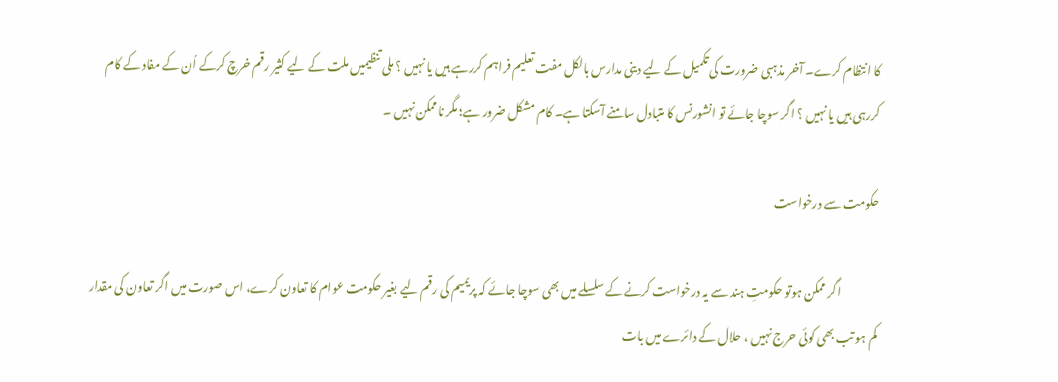کا انتظام کرے۔ آخر مذہبی ضرورت کی تکمیل کے لیے دینی مدارس بالکل مفت تعلیم فراہم کررہے ہیں یا نہیں ؟ ملی تنظیمیں ملت کے لیے کثیر رقم خرچ کرکے اُن کے مفاد کے کام کررہی ہیں یا نہیں ؟ اگر سوچا جائے تو انشورنس کا متبادل سامنے آسکتا ہے۔ کام مشکل ضرور ہے؛ مگر ناممکن نہیں ۔

حکومت سے درخواست

                اگر ممکن ہوتو حکومتِ ہند سے یہ درخواست کرنے کے سلسلے میں بھی سوچا جائے کہ پریمیم کی رقم لیے بغیر حکومت عوام کا تعاون کرے، اس صورت میں اگر تعاون کی مقدار کم ہو تب بھی کوئی حرج نہیں ، حلال کے دائرے میں بات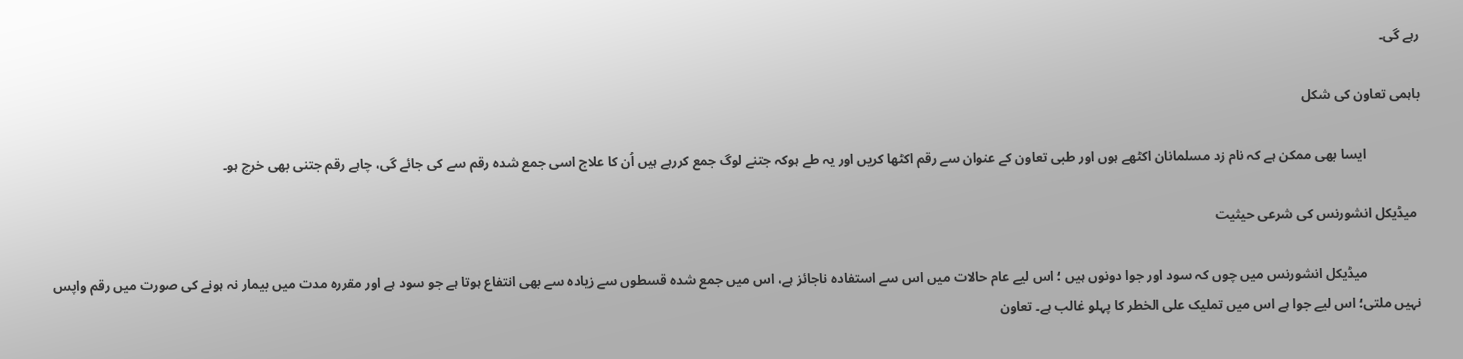رہے گی۔

باہمی تعاون کی شکل

                ایسا بھی ممکن ہے کہ نام زد مسلمانان اکٹھے ہوں اور طبی تعاون کے عنوان سے رقم اکٹھا کریں اور یہ طے ہوکہ جتنے لوگ جمع کررہے ہیں اُن کا علاج اسی جمع شدہ رقم سے کی جائے گی، چاہے رقم جتنی بھی خرچ ہو۔

 میڈیکل انشورنس کی شرعی حیثیت

                میڈیکل انشورنس میں چوں کہ سود اور جوا دونوں ہیں ؛ اس لیے عام حالات میں اس سے استفادہ ناجائز ہے، اس میں جمع شدہ قسطوں سے زیادہ سے بھی انتفاع ہوتا ہے جو سود ہے اور مقررہ مدت میں بیمار نہ ہونے کی صورت میں رقم واپس نہیں ملتی؛ اس لیے جوا ہے اس میں تملیک علی الخطر کا پہلو غالب ہے۔ تعاون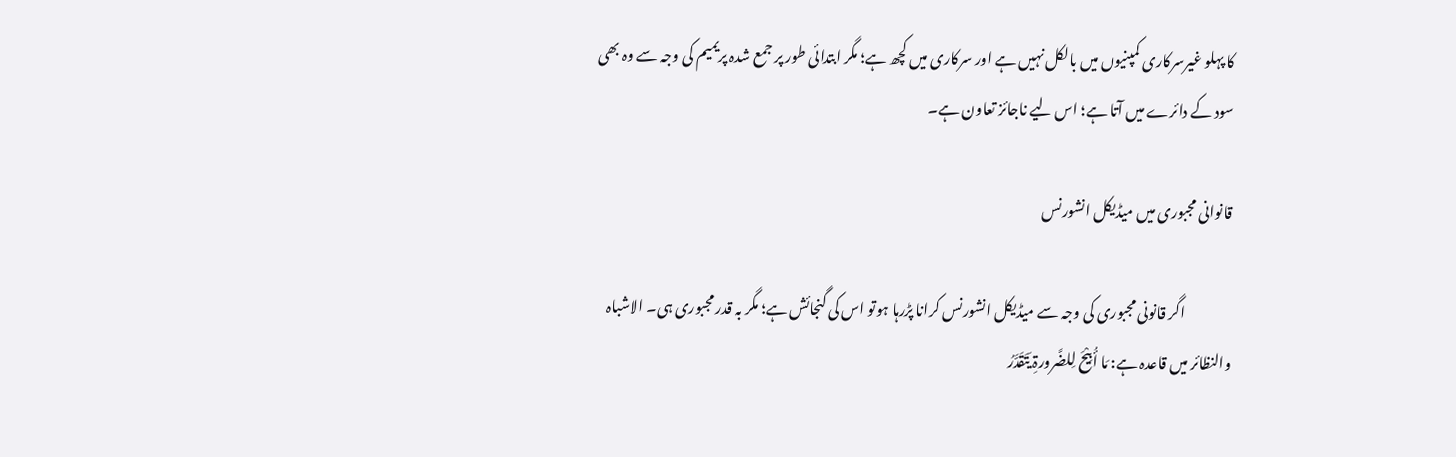کا پہلو غیرسرکاری کمپنیوں میں بالکل نہیں ہے اور سرکاری میں کچھ ہے؛ مگر ابتدائی طور پر جمع شدہ پریمیم کی وجہ سے وہ بھی سود کے دائرے میں آتا ہے؛ اس لیے ناجائز تعاون ہے۔

قانوانی مجبوری میں میڈیکل انشورنس

                اگر قانونی مجبوری کی وجہ سے میڈیکل انشورنس کرانا پڑرہا ہوتو اس کی گنجائش ہے؛ مگر بہ قدر مجبوری ہی۔ الاشباہ والنظائر میں قاعدہ ہے: مَا أُبِیْحَ لِلضَّرورۃِ یَتَقَدَّرُ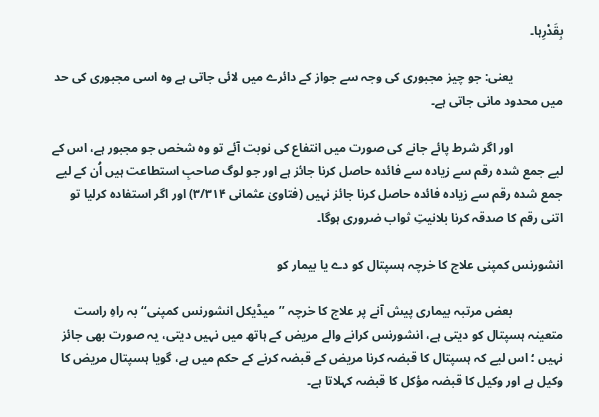بِقَدْرِہا۔

                یعنی: جو چیز مجبوری کی وجہ سے جواز کے دائرے میں لائی جاتی ہے وہ اسی مجبوری کی حد میں محدود مانی جاتی ہے۔

                اور اگر شرط پائے جانے کی صورت میں انتفاع کی نوبت آئے تو وہ شخص جو مجبور ہے، اس کے لیے جمع شدہ رقم سے زیادہ سے فائدہ حاصل کرنا جائز ہے اور جو لوگ صاحبِ استطاعت ہیں اُن کے لیے جمع شدہ رقم سے زیادہ فائدہ حاصل کرنا جائز نہیں (فتاویٰ عثمانی ۳/۳۱۴) اور اگر استفادہ کرلیا تو اتنی رقم کا صدقہ کرنا بلانیتِ ثواب ضروری ہوگا۔

انشورنس کمپنی علاج کا خرچہ ہسپتال کو دے یا بیمار کو

                بعض مرتبہ بیماری پیش آنے پر علاج کا خرچہ ’’میڈیکل انشورنس کمپنی‘‘ بہ راہِ راست متعینہ ہسپتال کو دیتی ہے، انشورنس کرانے والے مریض کے ہاتھ میں نہیں دیتی، یہ صورت بھی جائز نہیں ؛ اس لیے کہ ہسپتال کا قبضہ کرنا مریض کے قبضہ کرنے کے حکم میں ہے، گویا ہسپتال مریض کا وکیل ہے اور وکیل کا قبضہ مؤکل کا قبضہ کہلاتا ہے۔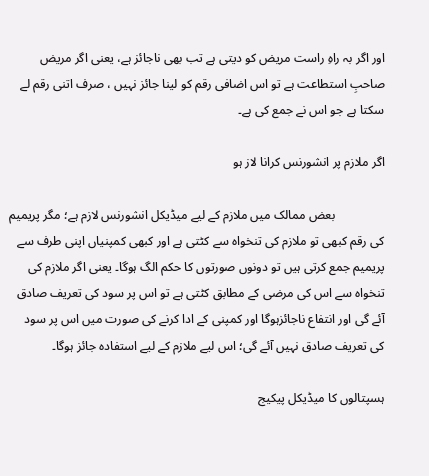اور اگر بہ راہِ راست مریض کو دیتی ہے تب بھی ناجائز ہے، یعنی اگر مریض صاحبِ استطاعت ہے تو اس اضافی رقم کو لینا جائز نہیں ، صرف اتنی رقم لے سکتا ہے جو اس نے جمع کی ہے۔

اگر ملازم پر انشورنس کرانا لاز ہو

                بعض ممالک میں ملازم کے لیے میڈیکل انشورنس لازم ہے؛ مگر پریمیم کی رقم کبھی تو ملازم کی تنخواہ سے کٹتی ہے اور کبھی کمپنیاں اپنی طرف سے پریمیم جمع کرتی ہیں تو دونوں صورتوں کا حکم الگ ہوگا۔ یعنی اگر ملازم کی تنخواہ سے اس کی مرضی کے مطابق کٹتی ہے تو اس پر سود کی تعریف صادق آئے گی اور انتفاع ناجائزہوگا اور کمپنی کے ادا کرنے کی صورت میں اس پر سود کی تعریف صادق نہیں آئے گی؛ اس لیے ملازم کے لیے استفادہ جائز ہوگا۔

ہسپتالوں کا میڈیکل پیکیج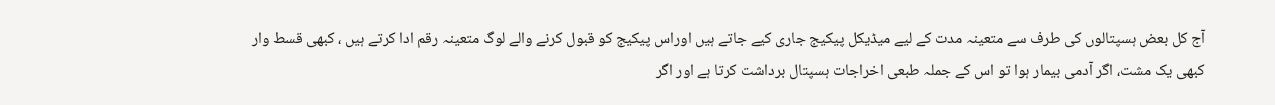آج کل بعض ہسپتالوں کی طرف سے متعینہ مدت کے لیے میڈیکل پیکیج جاری کیے جاتے ہیں اوراس پیکیج کو قبول کرنے والے لوگ متعینہ رقم ادا کرتے ہیں ، کبھی قسط وار کبھی یک مشت، اگر آدمی بیمار ہوا تو اس کے جملہ طبعی اخراجات ہسپتال برداشت کرتا ہے اور اگر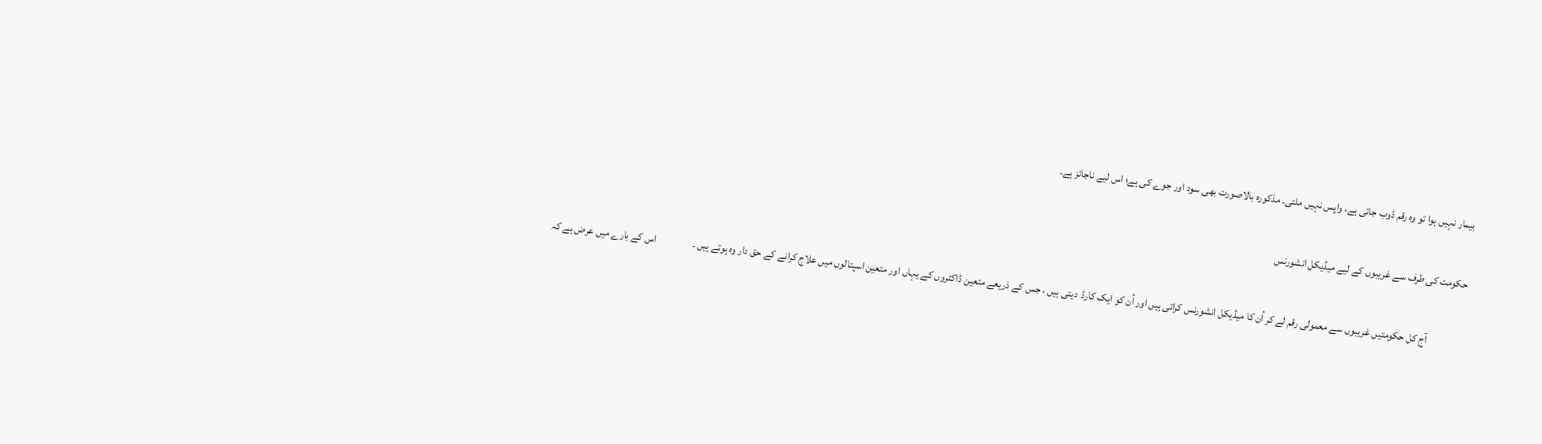بیمار نہیں ہوا تو وہ رقم ڈوب جاتی ہے، واپس نہیں ملتی۔ مذکورہ بالاصورت بھی سود اور جوے کی ہے؛ اس لیے ناجائز ہے۔

حکومت کی طرف سے غریبوں کے لیے میڈیکل انشورنس

                آج کل حکومتیں غریبوں سے معمولی رقم لے کر اُن کا میڈیکل انشورنس کراتی ہیں اور اُن کو ایک کارڈ  دیتی ہیں ، جس کے ذریعے متعین ڈاکٹروں کے یہاں اور متعین اسپتالوں میں علاج کرانے کے حق دار وہ ہوتے ہیں ۔                 اس کے بارے میں عرض ہے کہ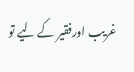غریب اورفقیر کے لیے تو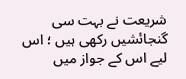شریعت نے بہت سی گنجائشیں رکھی ہیں ؛ اس لیے اس کے جواز میں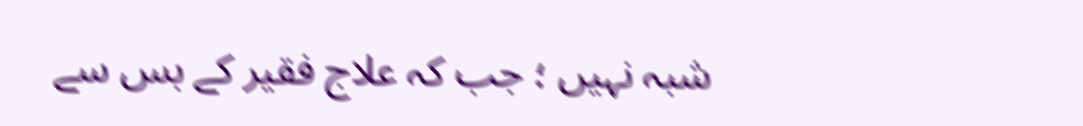شبہ نہیں ؛ جب کہ علاج فقیر کے بس سے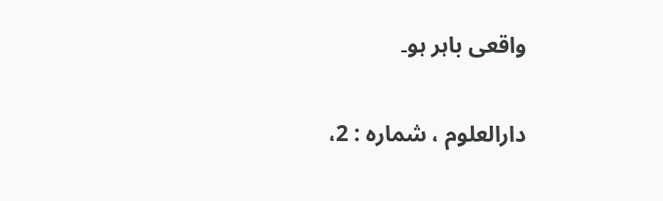واقعی باہر ہو۔

دارالعلوم ، شمارہ : 2،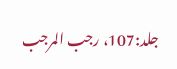جلد:107، رجب المرجب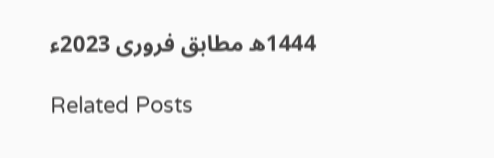1444ھ مطابق فروری 2023ء

Related Posts